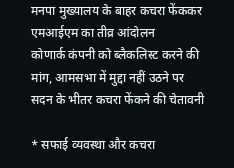मनपा मुख्यालय के बाहर कचरा फेंककर एमआईएम का तीव्र आंदोलन
कोणार्क कंपनी को ब्लैकलिस्ट करने की मांग, आमसभा में मुद्दा नहीं उठने पर सदन के भीतर कचरा फेंकने की चेतावनी

* सफाई व्यवस्था और कचरा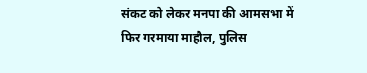संकट को लेकर मनपा की आमसभा में फिर गरमाया माहौल, पुलिस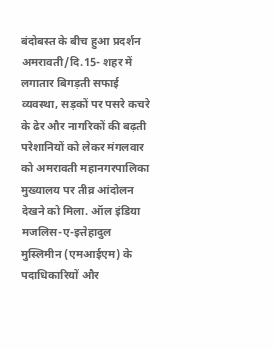बंदोबस्त के बीच हुआ प्रदर्शन
अमरावती/दि.15- शहर में लगातार बिगड़ती सफाई व्यवस्था, सड़कों पर पसरे कचरे के ढेर और नागरिकों की बढ़ती परेशानियों को लेकर मंगलवार को अमरावती महानगरपालिका मुख्यालय पर तीव्र आंदोलन देखने को मिला. ऑल इंडिया मजलिस-ए-इत्तेहादुल मुस्लिमीन (एमआईएम) के पदाधिकारियों और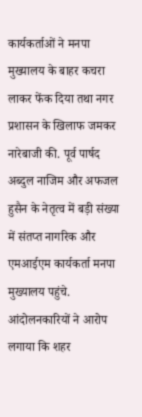कार्यकर्ताओं ने मनपा मुख्यालय के बाहर कचरा लाकर फेंक दिया तथा नगर प्रशासन के खिलाफ जमकर नारेबाजी की. पूर्व पार्षद अब्दुल नाजिम और अफजल हुसैन के नेतृत्व में बड़ी संख्या में संतप्त नागरिक और एमआईएम कार्यकर्ता मनपा मुख्यालय पहुंचे. आंदोलनकारियों ने आरोप लगाया कि शहर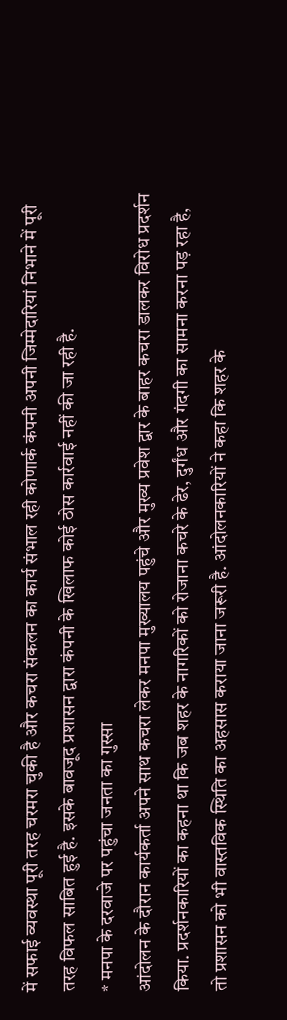में सफाई व्यवस्था पूरी तरह चरमरा चुकी है और कचरा संकलन का कार्य संभाल रही कोणार्क कंपनी अपनी जिम्मेदारियां निभाने में पूरी तरह विफल साबित हुई है. इसके बावजूद प्रशासन द्वारा कंपनी के खिलाफ कोई ठोस कार्रवाई नहीं की जा रही है.
* मनपा के दरवाजे पर पहुंचा जनता का गुस्सा
आंदोलन के दौरान कार्यकर्ता अपने साथ कचरा लेकर मनपा मुख्यालय पहुंचे और मुख्य प्रवेश द्वार के बाहर कचरा डालकर विरोध प्रदर्शन किया. प्रदर्शनकारियों का कहना था कि जब शहर के नागरिकों को रोजाना कचरे के ढेर, दुर्गंध और गंदगी का सामना करना पड़ रहा है, तो प्रशासन को भी वास्तविक स्थिति का अहसास कराया जाना जरूरी है. आंदोलनकारियों ने कहा कि शहर के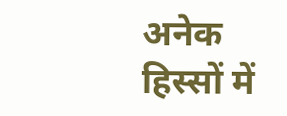अनेक हिस्सों में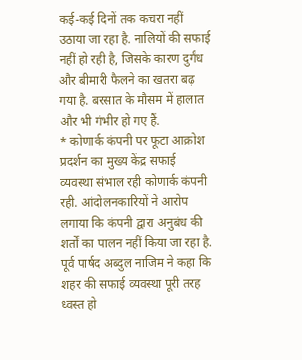कई-कई दिनों तक कचरा नहीं उठाया जा रहा है. नालियों की सफाई नहीं हो रही है, जिसके कारण दुर्गंध और बीमारी फैलने का खतरा बढ़ गया है. बरसात के मौसम में हालात और भी गंभीर हो गए हैं.
* कोणार्क कंपनी पर फूटा आक्रोश
प्रदर्शन का मुख्य केंद्र सफाई व्यवस्था संभाल रही कोणार्क कंपनी रही. आंदोलनकारियों ने आरोप लगाया कि कंपनी द्वारा अनुबंध की शर्तों का पालन नहीं किया जा रहा है. पूर्व पार्षद अब्दुल नाजिम ने कहा कि शहर की सफाई व्यवस्था पूरी तरह ध्वस्त हो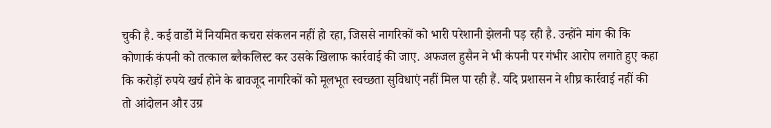चुकी है. कई वार्डों में नियमित कचरा संकलन नहीं हो रहा, जिससे नागरिकों को भारी परेशानी झेलनी पड़ रही है. उन्होंने मांग की कि कोणार्क कंपनी को तत्काल ब्लैकलिस्ट कर उसके खिलाफ कार्रवाई की जाए. अफजल हुसैन ने भी कंपनी पर गंभीर आरोप लगाते हुए कहा कि करोड़ों रुपये खर्च होने के बावजूद नागरिकों को मूलभूत स्वच्छता सुविधाएं नहीं मिल पा रही हैं. यदि प्रशासन ने शीघ्र कार्रवाई नहीं की तो आंदोलन और उग्र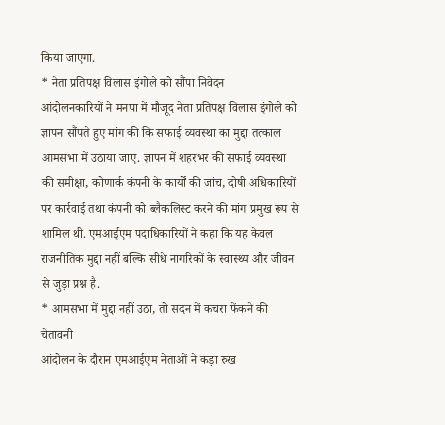किया जाएगा.
* नेता प्रतिपक्ष विलास इंगोले को सौंपा निवेदन
आंदोलनकारियों ने मनपा में मौजूद नेता प्रतिपक्ष विलास इंगोले को ज्ञापन सौंपते हुए मांग की कि सफाई व्यवस्था का मुद्दा तत्काल आमसभा में उठाया जाए. ज्ञापन में शहरभर की सफाई व्यवस्था की समीक्षा, कोणार्क कंपनी के कार्यों की जांच, दोषी अधिकारियों पर कार्रवाई तथा कंपनी को ब्लैकलिस्ट करने की मांग प्रमुख रूप से शामिल थी. एमआईएम पदाधिकारियों ने कहा कि यह केवल राजनीतिक मुद्दा नहीं बल्कि सीधे नागरिकों के स्वास्थ्य और जीवन से जुड़ा प्रश्न है.
* आमसभा में मुद्दा नहीं उठा, तो सदन में कचरा फेंकने की चेतावनी
आंदोलन के दौरान एमआईएम नेताओं ने कड़ा रुख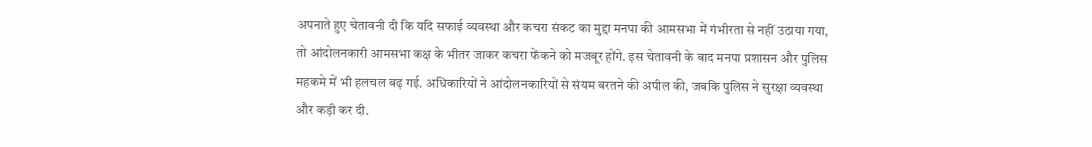अपनाते हुए चेतावनी दी कि यदि सफाई व्यवस्था और कचरा संकट का मुद्दा मनपा की आमसभा में गंभीरता से नहीं उठाया गया, तो आंदोलनकारी आमसभा कक्ष के भीतर जाकर कचरा फेंकने को मजबूर होंगे. इस चेतावनी के बाद मनपा प्रशासन और पुलिस महकमे में भी हलचल बढ़ गई. अधिकारियों ने आंदोलनकारियों से संयम बरतने की अपील की, जबकि पुलिस ने सुरक्षा व्यवस्था और कड़ी कर दी.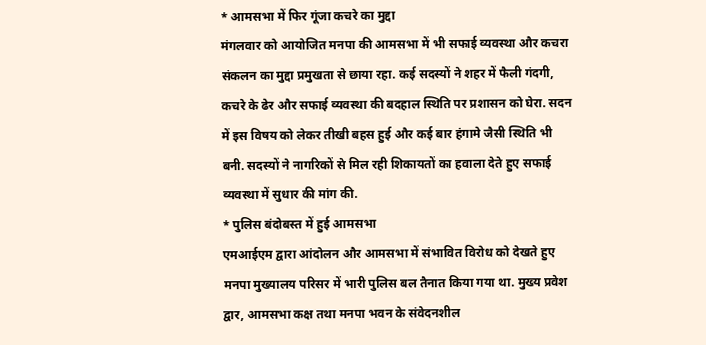* आमसभा में फिर गूंजा कचरे का मुद्दा
मंगलवार को आयोजित मनपा की आमसभा में भी सफाई व्यवस्था और कचरा संकलन का मुद्दा प्रमुखता से छाया रहा. कई सदस्यों ने शहर में फैली गंदगी, कचरे के ढेर और सफाई व्यवस्था की बदहाल स्थिति पर प्रशासन को घेरा. सदन में इस विषय को लेकर तीखी बहस हुई और कई बार हंगामे जैसी स्थिति भी बनी. सदस्यों ने नागरिकों से मिल रही शिकायतों का हवाला देते हुए सफाई व्यवस्था में सुधार की मांग की.
* पुलिस बंदोबस्त में हुई आमसभा
एमआईएम द्वारा आंदोलन और आमसभा में संभावित विरोध को देखते हुए मनपा मुख्यालय परिसर में भारी पुलिस बल तैनात किया गया था. मुख्य प्रवेश द्वार, आमसभा कक्ष तथा मनपा भवन के संवेदनशील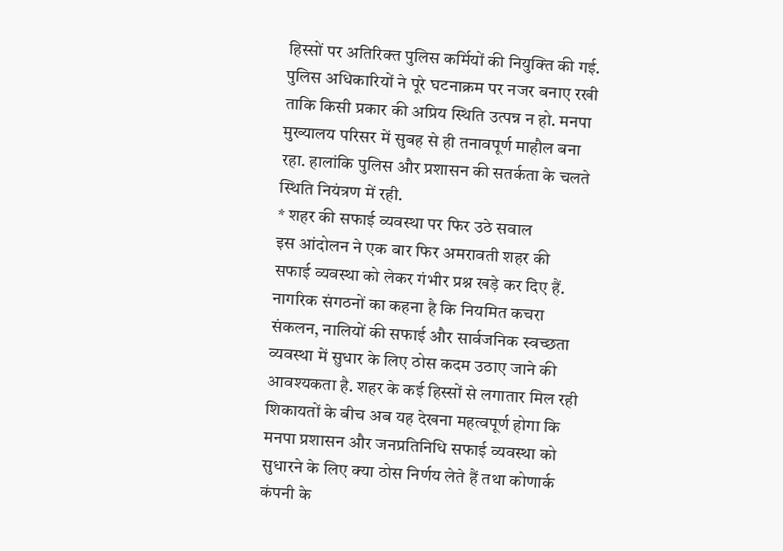हिस्सों पर अतिरिक्त पुलिस कर्मियों की नियुक्ति की गई. पुलिस अधिकारियों ने पूरे घटनाक्रम पर नजर बनाए रखी ताकि किसी प्रकार की अप्रिय स्थिति उत्पन्न न हो. मनपा मुख्यालय परिसर में सुबह से ही तनावपूर्ण माहौल बना रहा. हालांकि पुलिस और प्रशासन की सतर्कता के चलते स्थिति नियंत्रण में रही.
* शहर की सफाई व्यवस्था पर फिर उठे सवाल
इस आंदोलन ने एक बार फिर अमरावती शहर की सफाई व्यवस्था को लेकर गंभीर प्रश्न खड़े कर दिए हैं. नागरिक संगठनों का कहना है कि नियमित कचरा संकलन, नालियों की सफाई और सार्वजनिक स्वच्छता व्यवस्था में सुधार के लिए ठोस कदम उठाए जाने की आवश्यकता है. शहर के कई हिस्सों से लगातार मिल रही शिकायतों के बीच अब यह देखना महत्वपूर्ण होगा कि मनपा प्रशासन और जनप्रतिनिधि सफाई व्यवस्था को सुधारने के लिए क्या ठोस निर्णय लेते हैं तथा कोणार्क कंपनी के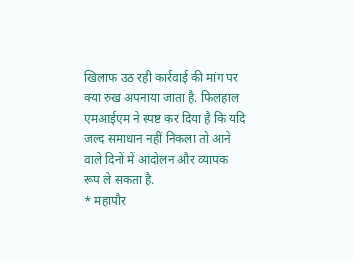खिलाफ उठ रही कार्रवाई की मांग पर क्या रुख अपनाया जाता है. फिलहाल एमआईएम ने स्पष्ट कर दिया है कि यदि जल्द समाधान नहीं निकला तो आने वाले दिनों में आंदोलन और व्यापक रूप ले सकता है.
* महापौर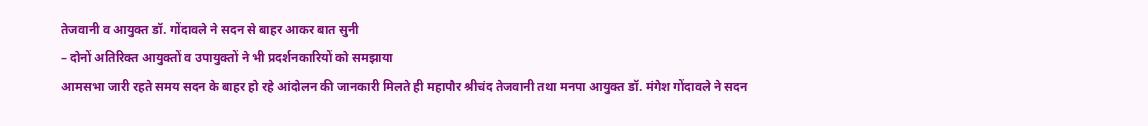तेजवानी व आयुक्त डॉ. गोंदावले ने सदन से बाहर आकर बात सुनी
– दोनों अतिरिक्त आयुक्तों व उपायुक्तों ने भी प्रदर्शनकारियों को समझाया
आमसभा जारी रहते समय सदन के बाहर हो रहे आंदोलन की जानकारी मिलते ही महापौर श्रीचंद तेजवानी तथा मनपा आयुक्त डॉ. मंगेश गोंदावले ने सदन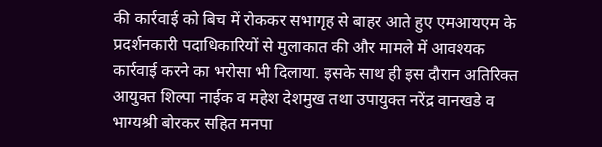की कार्रवाई को बिच में रोककर सभागृह से बाहर आते हुए एमआयएम के प्रदर्शनकारी पदाधिकारियों से मुलाकात की और मामले में आवश्यक कार्रवाई करने का भरोसा भी दिलाया. इसके साथ ही इस दौरान अतिरिक्त आयुक्त शिल्पा नाईक व महेश देशमुख तथा उपायुक्त नरेंद्र वानखडे व भाग्यश्री बोरकर सहित मनपा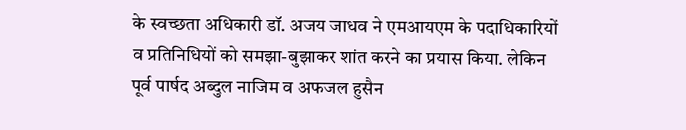के स्वच्छता अधिकारी डॉ. अजय जाधव ने एमआयएम के पदाधिकारियों व प्रतिनिधियों को समझा-बुझाकर शांत करने का प्रयास किया. लेकिन पूर्व पार्षद अब्दुल नाजिम व अफजल हुसैन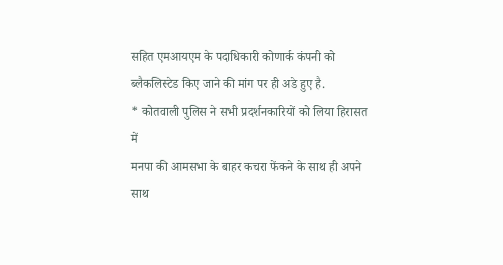सहित एमआयएम के पदाधिकारी कोणार्क कंपनी को ब्लैकलिस्टेड किए जाने की मांग पर ही अडे हुए है.
* कोतवाली पुलिस ने सभी प्रदर्शनकारियों को लिया हिरासत में
मनपा की आमसभा के बाहर कचरा फेंकने के साथ ही अपने साथ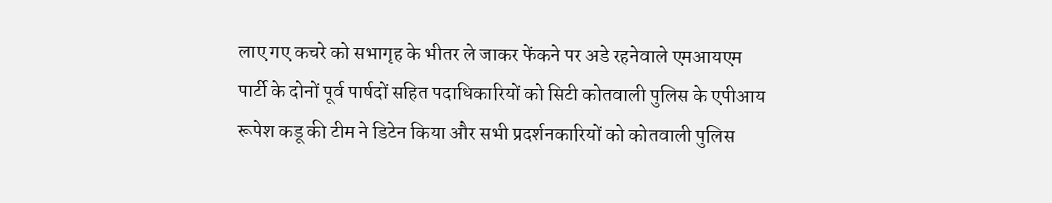लाए गए कचरे को सभागृह के भीतर ले जाकर फेंकने पर अडे रहनेवाले एमआयएम पार्टी के दोनों पूर्व पार्षदों सहित पदाधिकारियों को सिटी कोतवाली पुलिस के एपीआय रूपेश कडू की टीम ने डिटेन किया और सभी प्रदर्शनकारियों को कोतवाली पुलिस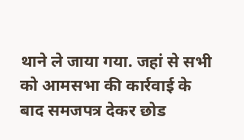थाने ले जाया गया. जहां से सभी को आमसभा की कार्रवाई के बाद समजपत्र देकर छोड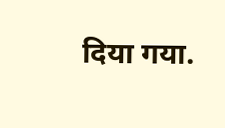दिया गया.